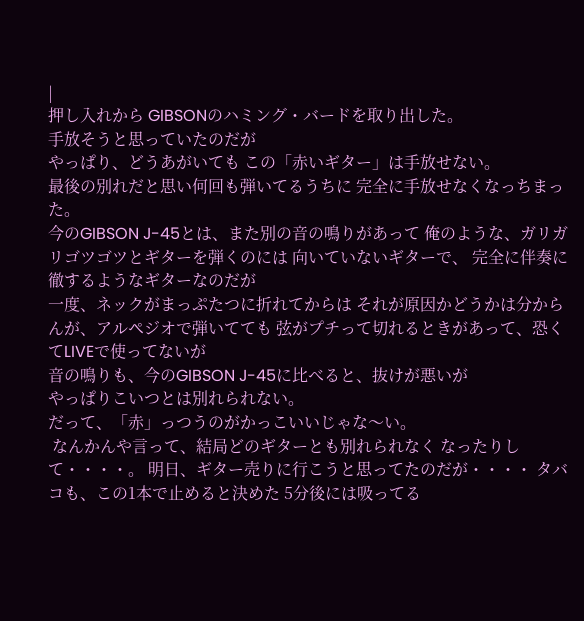|
押し入れから GIBSONのハミング・バードを取り出した。
手放そうと思っていたのだが
やっぱり、どうあがいても この「赤いギター」は手放せない。
最後の別れだと思い何回も弾いてるうちに 完全に手放せなくなっちまった。
今のGIBSON J-45とは、また別の音の鳴りがあって 俺のような、ガリガリゴツゴツとギターを弾くのには 向いていないギターで、 完全に伴奏に徹するようなギターなのだが
一度、ネックがまっぷたつに折れてからは それが原因かどうかは分からんが、アルペジオで弾いてても 弦がプチって切れるときがあって、恐くてLIVEで使ってないが
音の鳴りも、今のGIBSON J-45に比べると、抜けが悪いが
やっぱりこいつとは別れられない。
だって、「赤」っつうのがかっこいいじゃな〜い。
 なんかんや言って、結局どのギターとも別れられなく なったりして・・・・。 明日、ギター売りに行こうと思ってたのだが・・・・ タバコも、この1本で止めると決めた 5分後には吸ってる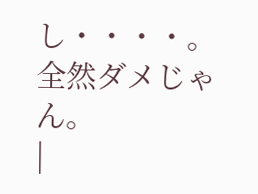し・・・・。 全然ダメじゃん。
|